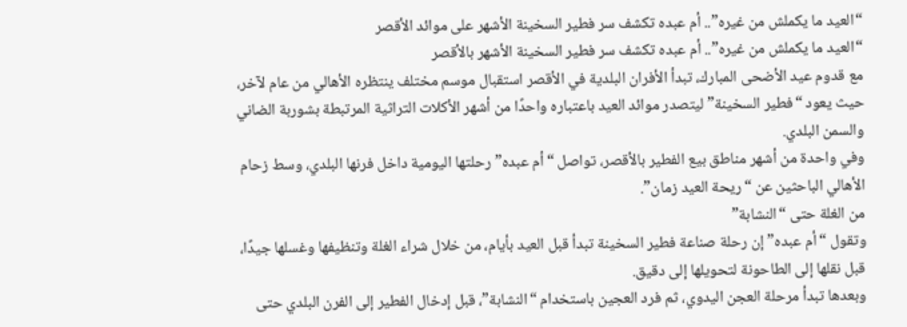“العيد ما يكملش من غيره”.. أم عبده تكشف سر فطير السخينة الأشهر على موائد الأقصر
“العيد ما يكملش من غيره”.. أم عبده تكشف سر فطير السخينة الأشهر بالأقصر
مع قدوم عيد الأضحى المبارك، تبدأ الأفران البلدية في الأقصر استقبال موسم مختلف ينتظره الأهالي من عام لآخر، حيث يعود “فطير السخينة” ليتصدر موائد العيد باعتباره واحدًا من أشهر الأكلات التراثية المرتبطة بشوربة الضاني والسمن البلدي.
وفي واحدة من أشهر مناطق بيع الفطير بالأقصر، تواصل “أم عبده” رحلتها اليومية داخل فرنها البلدي، وسط زحام الأهالي الباحثين عن “ريحة العيد زمان”.
من الغلة حتى “النشابة”
وتقول “أم عبده” إن رحلة صناعة فطير السخينة تبدأ قبل العيد بأيام، من خلال شراء الغلة وتنظيفها وغسلها جيدًا، قبل نقلها إلى الطاحونة لتحويلها إلى دقيق.
وبعدها تبدأ مرحلة العجن اليدوي، ثم فرد العجين باستخدام “النشابة”، قبل إدخال الفطير إلى الفرن البلدي حتى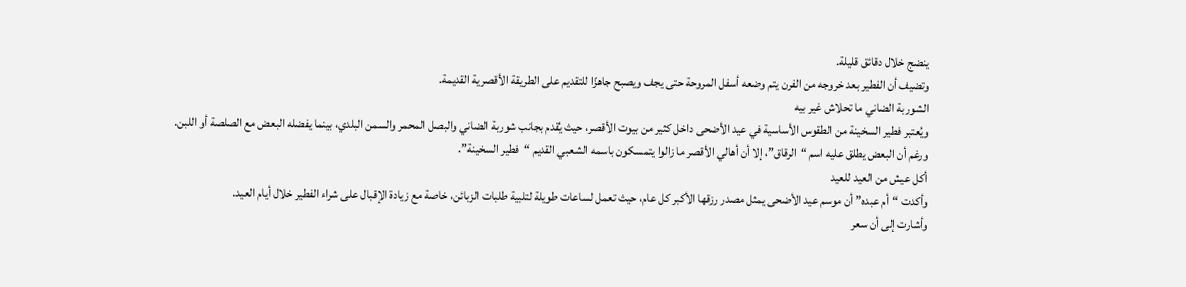ينضج خلال دقائق قليلة.
وتضيف أن الفطير بعد خروجه من الفرن يتم وضعه أسفل المروحة حتى يجف ويصبح جاهزًا للتقديم على الطريقة الأقصرية القديمة.
الشوربة الضاني ما تحلاش غير بيه
ويُعتبر فطير السخينة من الطقوس الأساسية في عيد الأضحى داخل كثير من بيوت الأقصر، حيث يُقدم بجانب شوربة الضاني والبصل المحمر والسمن البلدي، بينما يفضله البعض مع الصلصة أو اللبن.
ورغم أن البعض يطلق عليه اسم “الرقاق”، إلا أن أهالي الأقصر ما زالوا يتمسكون باسمه الشعبي القديم “فطير السخينة”.
أكل عيش من العيد للعيد
وأكدت “أم عبده” أن موسم عيد الأضحى يمثل مصدر رزقها الأكبر كل عام، حيث تعمل لساعات طويلة لتلبية طلبات الزبائن، خاصة مع زيادة الإقبال على شراء الفطير خلال أيام العيد.
وأشارت إلى أن سعر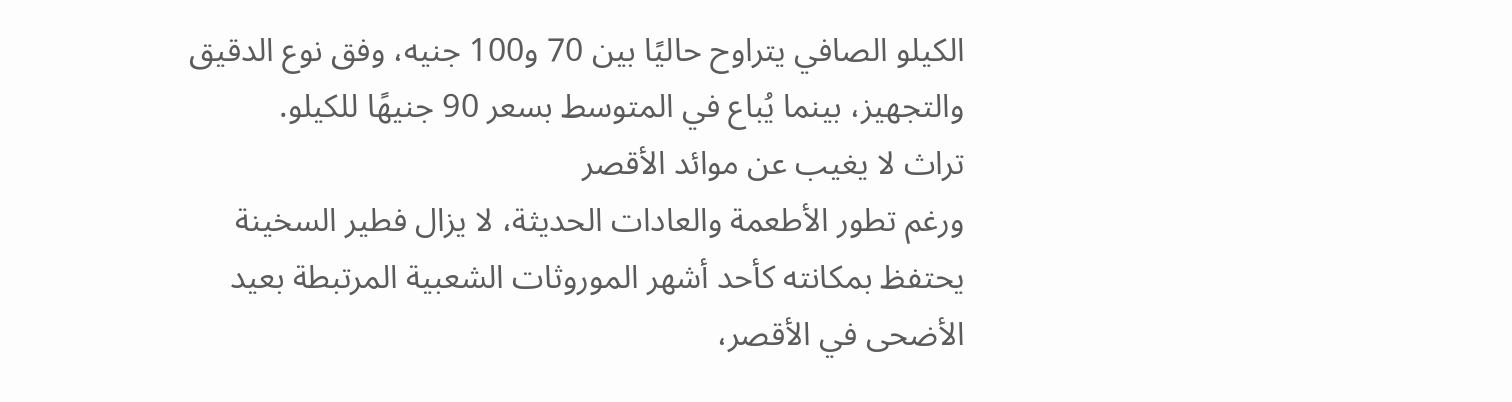الكيلو الصافي يتراوح حاليًا بين 70 و100 جنيه، وفق نوع الدقيق والتجهيز، بينما يُباع في المتوسط بسعر 90 جنيهًا للكيلو.
تراث لا يغيب عن موائد الأقصر
ورغم تطور الأطعمة والعادات الحديثة، لا يزال فطير السخينة يحتفظ بمكانته كأحد أشهر الموروثات الشعبية المرتبطة بعيد الأضحى في الأقصر،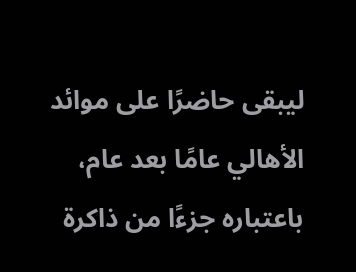ليبقى حاضرًا على موائد الأهالي عامًا بعد عام، باعتباره جزءًا من ذاكرة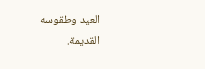العيد وطقوسه القديمة.